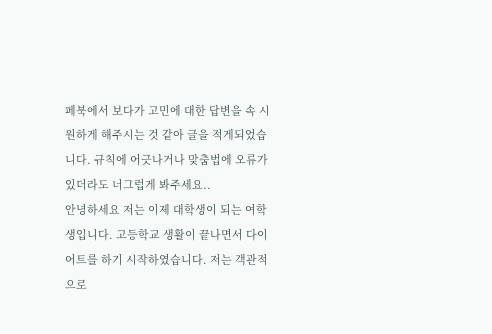페북에서 보다가 고민에 대한 답변을 속 시원하게 해주시는 것 같아 글을 적게되었습니다. 규칙에 어긋나거나 맞춤법에 오류가 있더라도 너그럽게 봐주세요..
안녕하세요 저는 이제 대학생이 되는 여학생입니다. 고등학교 생활이 끝나면서 다이어트를 하기 시작하였습니다. 저는 객관적으로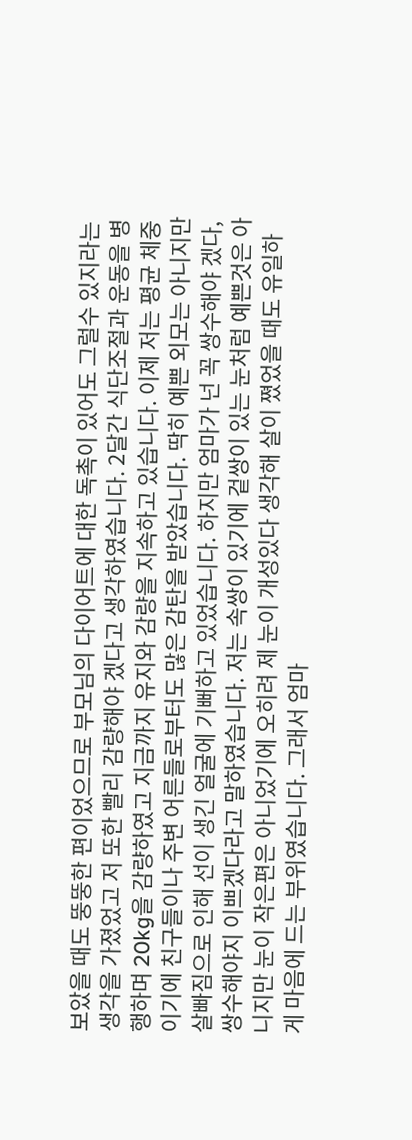보았을 때도 뚱뚱한 편이었으므로 부모님의 다이어트에 대한 독촉이 있어도 그럴수 있지라는 생각을 가졌었고 저 또한 빨리 감량해야 겠다고 생각하였습니다. 2달간 식단조절과 운동을 병행하며 20kg을 감량하였고 지금까지 유지와 감량을 지속하고 있습니다. 이제 저는 평균 체중이기에 친구들이나 주변 어른들로부터도 많은 감탄을 받았습니다. 딱히 예쁜 외모는 아니지만 살빠짐으로 인해 선이 생긴 얼굴에 기뻐하고 있었습니다. 하지만 엄마가 넌 꼭 쌍수해야 겠다, 쌍수해야지 이쁘겠다라고 말하였습니다. 저는 속쌍이 있기에 겉쌍이 있는 눈처럼 예쁜것은 아니지만 눈이 작은편은 아니었기에 오히려 제 눈이 개성있다 생각해 살이 쪘었을 때도 유일하게 마음에 드는 부위였습니다. 그래서 엄마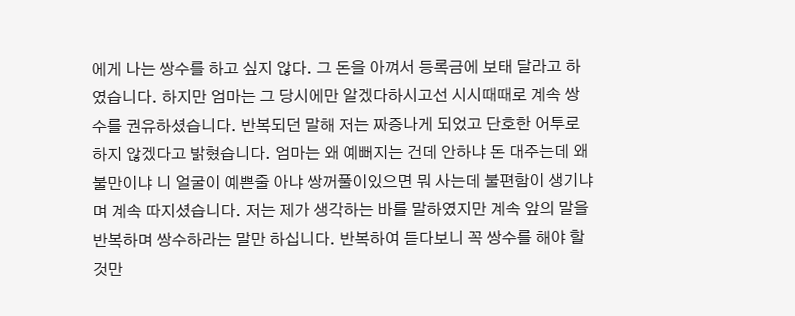에게 나는 쌍수를 하고 싶지 않다. 그 돈을 아껴서 등록금에 보태 달라고 하였습니다. 하지만 엄마는 그 당시에만 알겠다하시고선 시시때때로 계속 쌍수를 권유하셨습니다. 반복되던 말해 저는 짜증나게 되었고 단호한 어투로 하지 않겠다고 밝혔습니다. 엄마는 왜 예뻐지는 건데 안하냐 돈 대주는데 왜 불만이냐 니 얼굴이 예쁜줄 아냐 쌍꺼풀이있으면 뭐 사는데 불편함이 생기냐며 계속 따지셨습니다. 저는 제가 생각하는 바를 말하였지만 계속 앞의 말을 반복하며 쌍수하라는 말만 하십니다. 반복하여 듣다보니 꼭 쌍수를 해야 할것만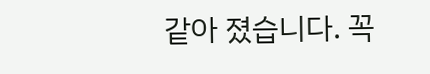같아 졌습니다. 꼭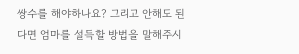쌍수를 해야하나요? 그리고 안해도 된다면 엄마를 설득할 방법을 말해주시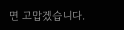면 고맙겠습니다.